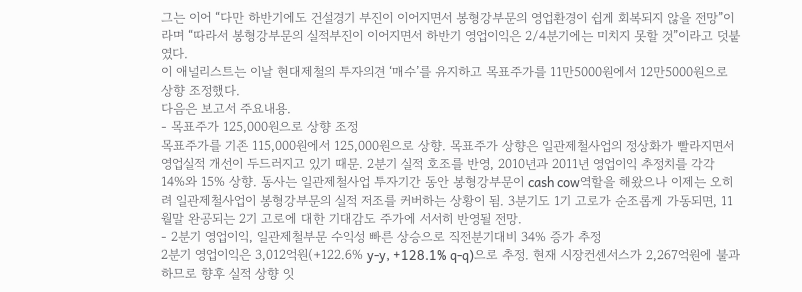그는 이어 “다만 하반기에도 건설경기 부진이 이어지면서 봉형강부문의 영업환경이 쉽게 회복되지 않을 전망”이라며 “따라서 봉형강부문의 실적부진이 이어지면서 하반기 영업이익은 2/4분기에는 미치지 못할 것”이라고 덧붙였다.
이 애널리스트는 이날 현대제철의 투자의견 ‘매수’를 유지하고 목표주가를 11만5000원에서 12만5000원으로 상향 조정했다.
다음은 보고서 주요내용.
- 목표주가 125,000원으로 상향 조정
목표주가를 기존 115,000원에서 125,000원으로 상향. 목표주가 상향은 일관제철사업의 정상화가 빨라지면서 영업실적 개선이 두드러지고 있기 때문. 2분기 실적 호조를 반영, 2010년과 2011년 영업이익 추정치를 각각 14%와 15% 상향. 동사는 일관제철사업 투자기간 동안 봉형강부문이 cash cow역할을 해왔으나 이제는 오히려 일관제철사업이 봉형강부문의 실적 저조를 커버하는 상황이 됨. 3분기도 1기 고로가 순조롭게 가동되면, 11월말 완공되는 2기 고로에 대한 기대감도 주가에 서서히 반영될 전망.
- 2분기 영업이익, 일관제철부문 수익성 빠른 상승으로 직전분기대비 34% 증가 추정
2분기 영업이익은 3,012억원(+122.6% y-y, +128.1% q-q)으로 추정. 현재 시장컨센서스가 2,267억원에 불과하므로 향후 실적 상향 잇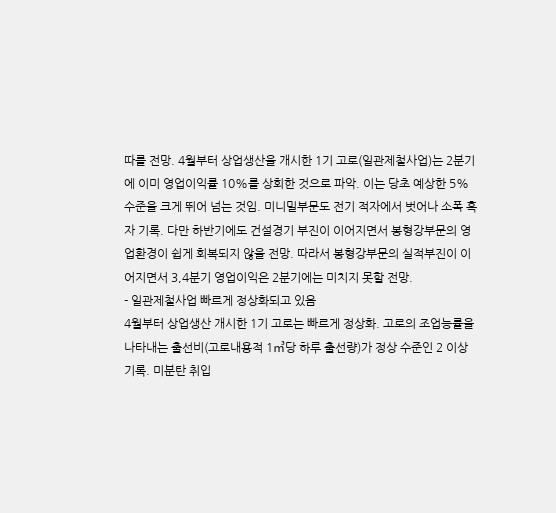따를 전망. 4월부터 상업생산을 개시한 1기 고로(일관제철사업)는 2분기에 이미 영업이익률 10%를 상회한 것으로 파악. 이는 당초 예상한 5% 수준을 크게 뛰어 넘는 것임. 미니밀부문도 전기 적자에서 벗어나 소폭 흑자 기록. 다만 하반기에도 건설경기 부진이 이어지면서 봉형강부문의 영업환경이 쉽게 회복되지 않을 전망. 따라서 봉형강부문의 실적부진이 이어지면서 3,4분기 영업이익은 2분기에는 미치지 못할 전망.
- 일관제철사업 빠르게 정상화되고 있음
4월부터 상업생산 개시한 1기 고로는 빠르게 정상화. 고로의 조업능률을 나타내는 출선비(고로내용적 1㎥당 하루 출선량)가 정상 수준인 2 이상 기록. 미분탄 취입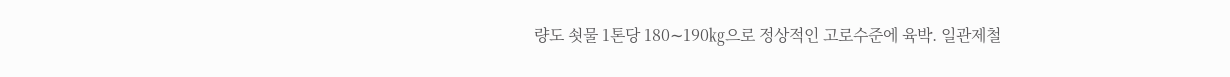량도 쇳물 1톤당 180∼190㎏으로 정상적인 고로수준에 육박. 일관제철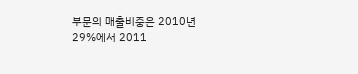부문의 매출비중은 2010년 29%에서 2011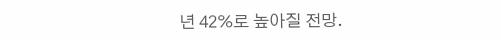년 42%로 높아질 전망.